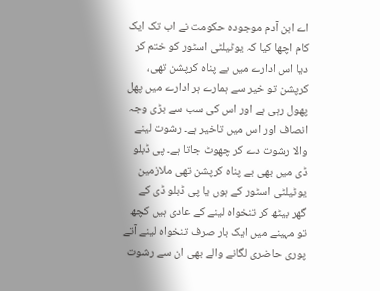اے ابن آدم موجودہ حکومت نے اب تک ایک کام اچھا کیا کہ یوٹیلٹی اسٹور کو ختم کر دیا اس ادارے میں بے پناہ کرپشن تھی، کرپشن تو خیر سے ہمارے ہر ادارے میں پھل پھول رہی ہے اور اس کی سب سے بڑی وجہ انصاف اور اس میں تاخیر ہے۔ رشوت لینے والا رشوت دے کر چھوٹ جاتا ہے۔ پی ڈبلو ڈی میں بھی بے پناہ کرپشن تھی ملازمین یوٹیلٹی اسٹور کے ہوں یا پی ڈبلو ڈی کے گھر بیٹھ کر تنخواہ لینے کے عادی ہیں کچھ تو مہینے میں ایک بار صرف تنخواہ لینے آتے پوری حاضری لگانے والے بھی ان سے رشوت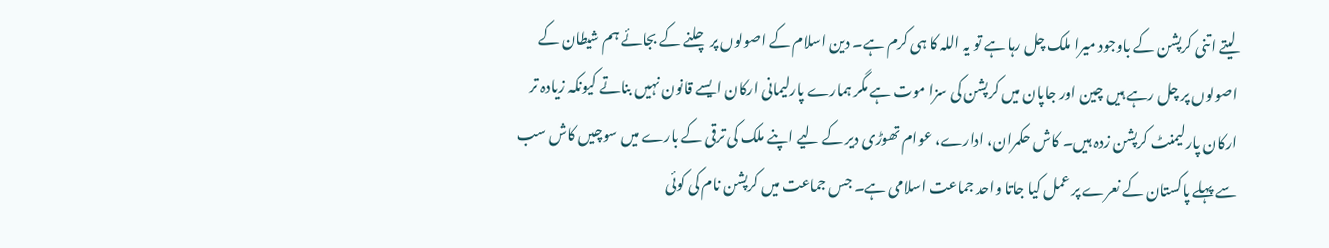لیتے اتنی کرپشن کے باوجود میرا ملک چل رہا ہے تو یہ اللہ کا ہی کرم ہے۔ دین اسلام کے اصولوں پر چلنے کے بجائے ہم شیطان کے اصولوں پر چل رہے ہیں چین اور جاپان میں کرپشن کی سزا موت ہے مگر ہمارے پارلیمانی ارکان ایسے قانون نہیں بناتے کیونکہ زیادہ تر ارکان پارلیمنٹ کرپشن زدہ ہیں۔ کاش حکمران، ادارے، عوام تھوڑی دیر کے لیے اپنے ملک کی ترقی کے بارے میں سوچیں کاش سب سے پہلے پاکستان کے نعرے پر عمل کیا جاتا واحد جماعت اسلامی ہے۔ جس جماعت میں کرپشن نام کی کوئی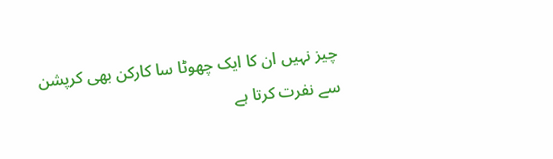چیز نہیں ان کا ایک چھوٹا سا کارکن بھی کرپشن سے نفرت کرتا ہے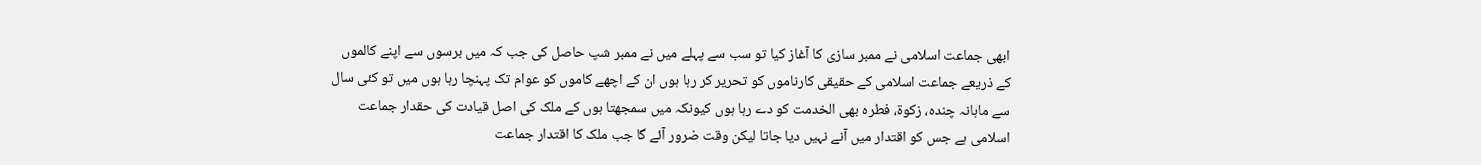ابھی جماعت اسلامی نے ممبر سازی کا آغاز کیا تو سب سے پہلے میں نے ممبر شپ حاصل کی جب کہ میں برسوں سے اپنے کالموں کے ذریعے جماعت اسلامی کے حقیقی کارناموں کو تحریر کر رہا ہوں ان کے اچھے کاموں کو عوام تک پہنچا رہا ہوں میں تو کئی سال سے ماہانہ چندہ، زکوۃ، فطرہ بھی الخدمت کو دے رہا ہوں کیونکہ میں سمجھتا ہوں کے ملک کی اصل قیادت کی حقدار جماعت اسلامی ہے جس کو اقتدار میں آنے نہیں دیا جاتا لیکن وقت ضرور آئے گا جب ملک کا اقتدار جماعت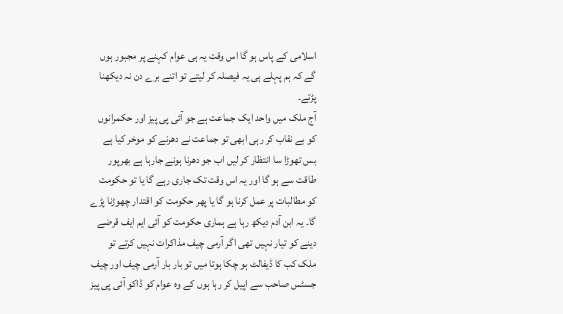اسلامی کے پاس ہو گا اس وقت یہ ہی عوام کہنے پر مجبور ہوں گے کہ ہم پہلے ہی یہ فیصلہ کر لیتے تو اتنے برے دن نہ دیکھنا پڑتے۔
آج ملک میں واحد ایک جماعت ہے جو آئی پی پیز اور حکمرانوں کو بے نقاب کر رہی ابھی تو جماعت نے دھرنے کو موخر کیا ہے بس تھوڑا سا انتظار کر لیں اب جو دھرنا ہونے جارہا ہے بھرپور طاقت سے ہو گا اور یہ اس وقت تک جاری رہے گا یا تو حکومت کو مطالبات پر عمل کرنا ہو گا یا پھر حکومت کو اقتدار چھوڑنا پڑے گا۔ یہ ابن آدم دیکھ رہا ہے ہماری حکومت کو آئی ایم ایف قرضے دینے کو تیار نہیں تھی اگر آرمی چیف مذاکرات نہیں کرتے تو ملک کب کا ڈیفالٹ ہو چکا ہوتا میں تو بار بار آرمی چیف اور چیف جسٹس صاحب سے اپیل کر رہا ہوں کے وہ عوام کو ڈاکو آئی پی پیز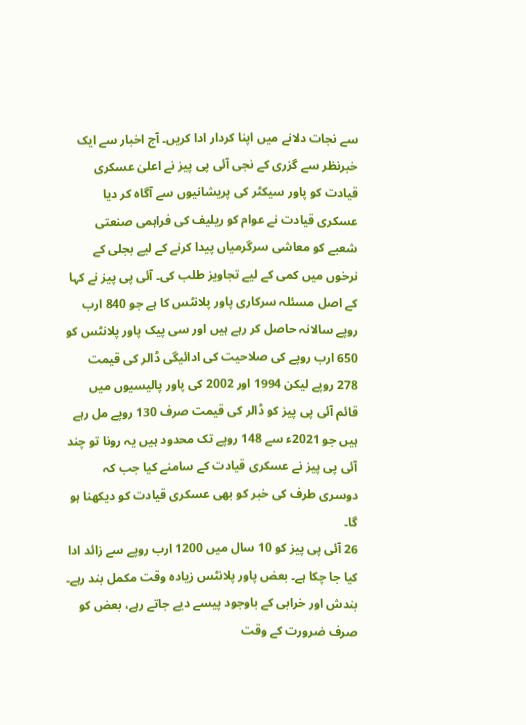سے نجات دلانے میں اپنا کردار ادا کریں۔ آج اخبار سے ایک خبرنظر سے گزری کے نجی آئی پی پیز نے اعلیٰ عسکری قیادت کو پاور سیکٹر کی پریشانیوں سے آگاہ کر دیا عسکری قیادت نے عوام کو ریلیف کی فراہمی صنعتی شعبے کو معاشی سرگرمیاں پیدا کرنے کے لیے بجلی کے نرخوں میں کمی کے لیے تجاویز طلب کی۔ آئی پی پیز نے کہا کے اصل مسئلہ سرکاری پاور پلانٹس کا ہے جو 840 ارب روپے سالانہ حاصل کر رہے ہیں اور سی پیک پاور پلانٹس کو 650 ارب روپے کی صلاحیت کی ادائیگی ڈالر کی قیمت 278 روپے لیکن 1994 اور 2002 کی پاور پالیسیوں میں قائم آئی پی پیز کو ڈالر کی قیمت صرف 130 روپے مل رہے ہیں جو 2021ء سے 148 روپے تک محدود ہیں یہ رونا تو چند آئی پی پیز نے عسکری قیادت کے سامنے کیا جب کہ دوسری طرف کی خبر کو بھی عسکری قیادت کو دیکھنا ہو گا۔
26 آئی پی پیز کو 10 سال میں 1200 ارب روپے سے زائد ادا کیا جا چکا ہے۔ بعض پاور پلانٹس زیادہ وقت مکمل بند رہے۔ بندش اور خرابی کے باوجود پیسے دیے جاتے رہے، بعض کو صرف ضرورت کے وقت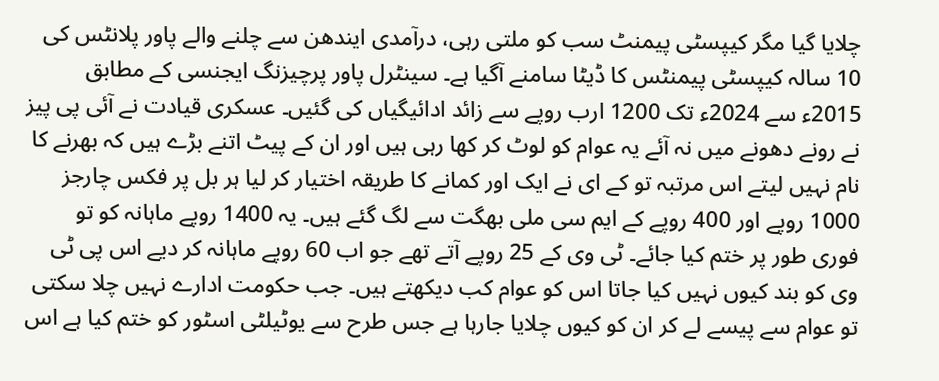چلایا گیا مگر کیپسٹی پیمنٹ سب کو ملتی رہی، درآمدی ایندھن سے چلنے والے پاور پلانٹس کی 10 سالہ کیپسٹی پیمنٹس کا ڈیٹا سامنے آگیا ہے۔ سینٹرل پاور پرچیزنگ ایجنسی کے مطابق 2015ء سے 2024ء تک 1200 ارب روپے سے زائد ادائیگیاں کی گئیں۔ عسکری قیادت نے آئی پی پیز نے رونے دھونے میں نہ آئے یہ عوام کو لوٹ کر کھا رہی ہیں اور ان کے پیٹ اتنے بڑے ہیں کہ بھرنے کا نام نہیں لیتے اس مرتبہ تو کے ای نے ایک اور کمانے کا طریقہ اختیار کر لیا ہر بل پر فکس چارجز 1000 روپے اور 400 روپے کے ایم سی ملی بھگت سے لگ گئے ہیں۔ یہ 1400 روپے ماہانہ کو تو فوری طور پر ختم کیا جائے۔ ٹی وی کے 25 روپے آتے تھے جو اب 60 روپے ماہانہ کر دیے اس پی ٹی وی کو بند کیوں نہیں کیا جاتا اس کو عوام کب دیکھتے ہیں۔ جب حکومت ادارے نہیں چلا سکتی تو عوام سے پیسے لے کر ان کو کیوں چلایا جارہا ہے جس طرح سے یوٹیلٹی اسٹور کو ختم کیا ہے اس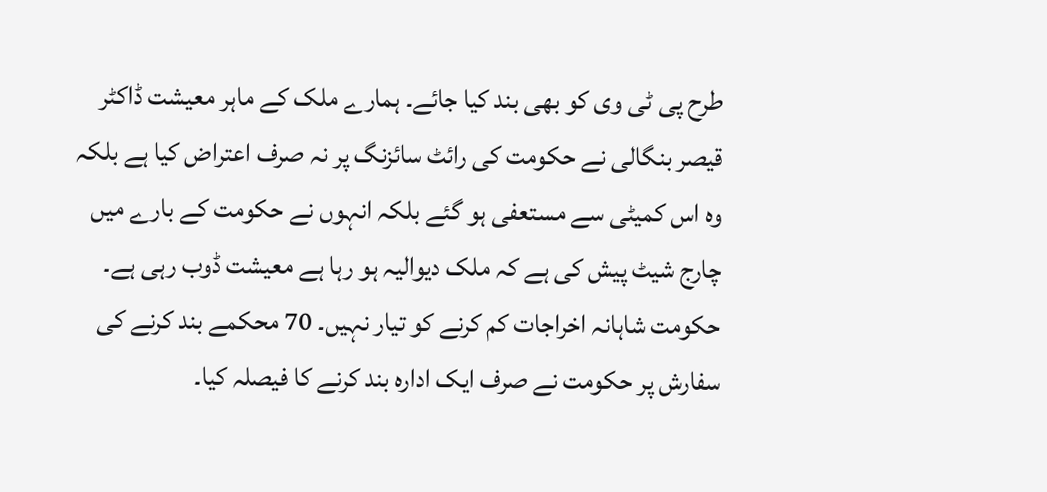طرح پی ٹی وی کو بھی بند کیا جائے۔ ہمارے ملک کے ماہر معیشت ڈاکٹر قیصر بنگالی نے حکومت کی رائٹ سائزنگ پر نہ صرف اعتراض کیا ہے بلکہ وہ اس کمیٹی سے مستعفی ہو گئے بلکہ انہوں نے حکومت کے بارے میں چارج شیٹ پیش کی ہے کہ ملک دیوالیہ ہو رہا ہے معیشت ڈوب رہی ہے۔ حکومت شاہانہ اخراجات کم کرنے کو تیار نہیں۔ 70 محکمے بند کرنے کی سفارش پر حکومت نے صرف ایک ادارہ بند کرنے کا فیصلہ کیا۔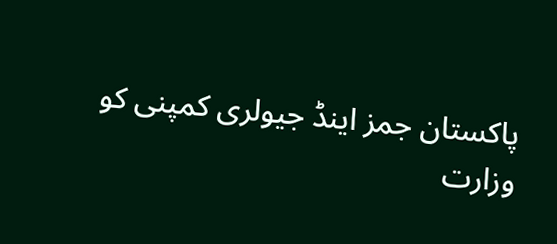پاکستان جمز اینڈ جیولری کمپنی کو وزارت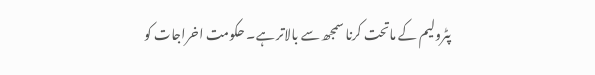پٹرولیم کے ماتحت کرنا سمجھ سے بالاتر ہے۔ حکومت اخراجات کو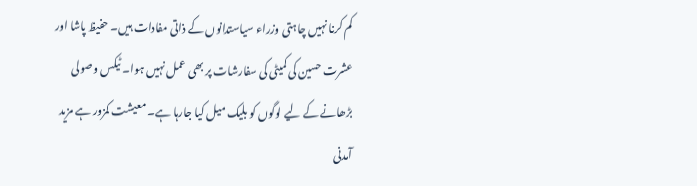کم کرنا نہیں چاہتی وزراء سیاستدانوں کے ذاتی مفادات ہیں۔ حفیظ پاشا اور عشرت حسین کی کمیٹی کی سفارشات پر بھی عمل نہیں ہوا۔ ٹیکس وصولی بڑھانے کے لیے لوگوں کو بلیک میل کیا جارہا ہے۔ معیشت کمزور ہے مزید آمدنی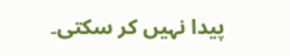پیدا نہیں کر سکتی۔